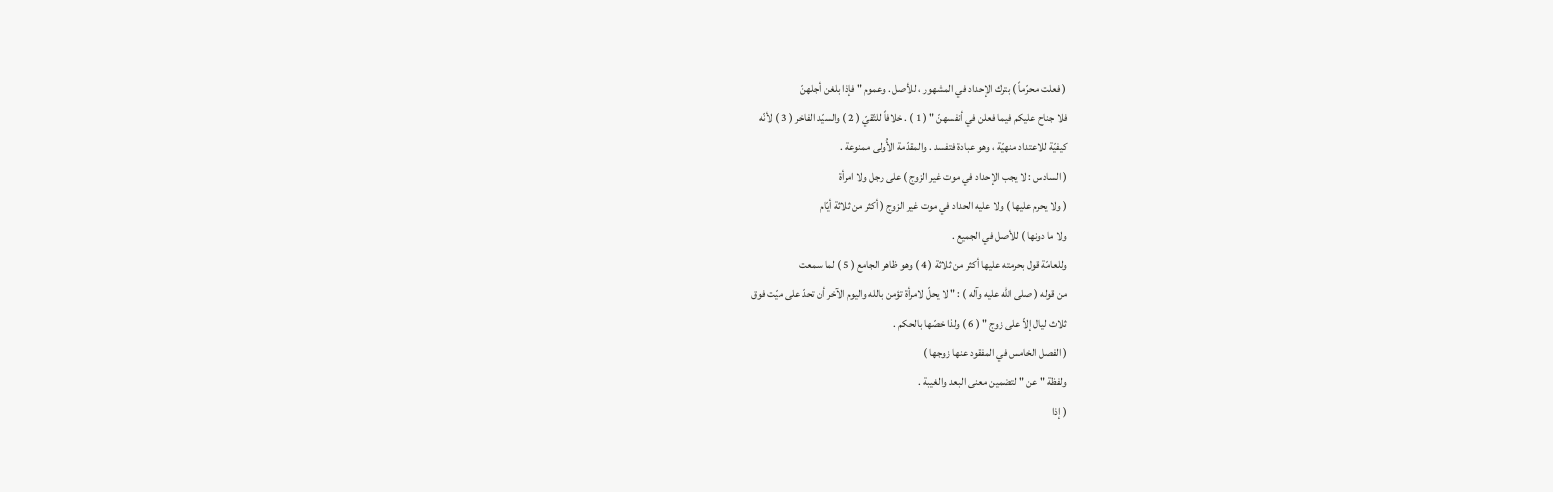( فعلت محرّماً ) بترك الإحداد في المشهور ، للأصل . وعموم " فإذا بلغن أجلهنّ
فلا جناح عليكم فيما فعلن في أنفسهنّ " ( 1 ) . خلافاً للتّقيّ ( 2 ) والسيّد الفاخر ( 3 ) لأنّه
كيفيّة للاعتداد منهيّة ، وهو عبادة فتفسد . والمقدّمة الأُولى ممنوعة .
( السادس : لا يجب الإحداد في موت غير الزوج ) على رجل ولا امرأة
( ولا يحرم عليها ) ولا عليه الحداد في موت غير الزوج ( أكثر من ثلاثة أيّام
ولا ما دونها ) للأصل في الجميع .
وللعامّة قول بحرمته عليها أكثر من ثلاثة ( 4 ) وهو ظاهر الجامع ( 5 ) لما سمعت
من قوله ( صلى الله عليه وآله ) : " لا يحلّ لامرأة تؤمن بالله واليوم الآخر أن تحدّ على ميّت فوق
ثلاث ليال إلاّ على زوج " ( 6 ) ولذا خصّها بالحكم .
( الفصل الخامس في المفقود عنها زوجها )
ولفظة " عن " لتضمين معنى البعد والغيبة .
( إذا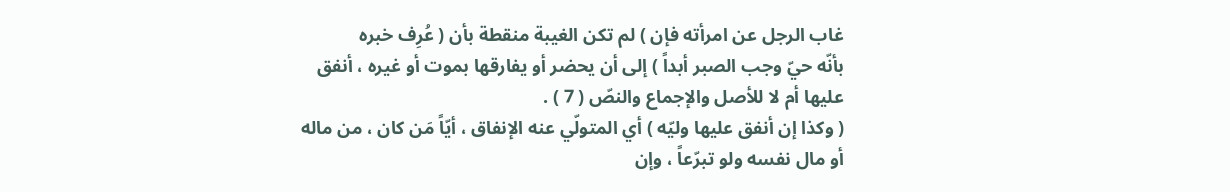غاب الرجل عن امرأته فإن ) لم تكن الغيبة منقطة بأن ( عُرِف خبره
بأنّه حيّ وجب الصبر أبداً ) إلى أن يحضر أو يفارقها بموت أو غيره ، أنفق
عليها أم لا للأصل والإجماع والنصّ ( 7 ) .
( وكذا إن أنفق عليها وليّه ) أي المتولّي عنه الإنفاق ، أيّاً مَن كان ، من ماله
أو مال نفسه ولو تبرّعاً ، وإن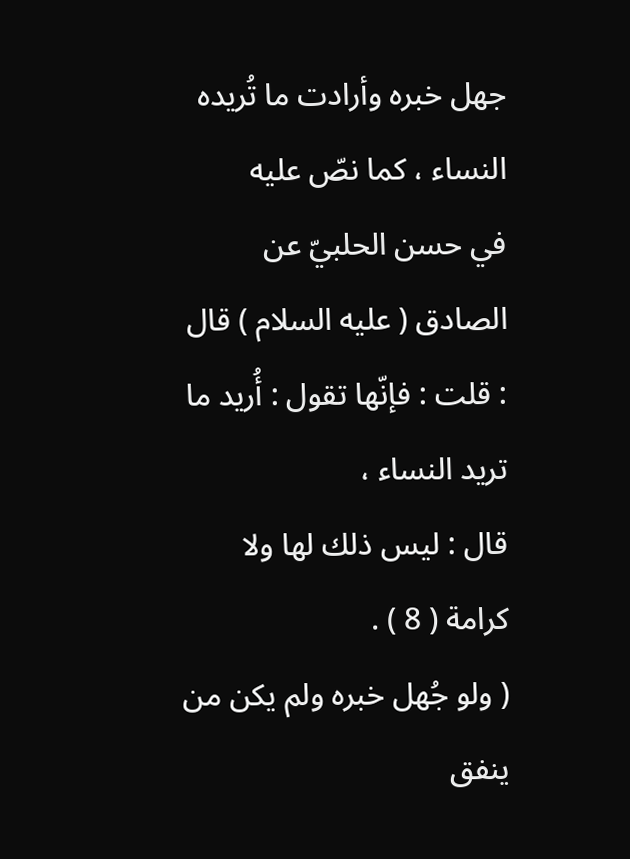جهل خبره وأرادت ما تُريده النساء ، كما نصّ عليه
في حسن الحلبيّ عن الصادق ( عليه السلام ) قال : قلت : فإنّها تقول : أُريد ما تريد النساء ،
قال : ليس ذلك لها ولا كرامة ( 8 ) .
( ولو جُهل خبره ولم يكن من ينفق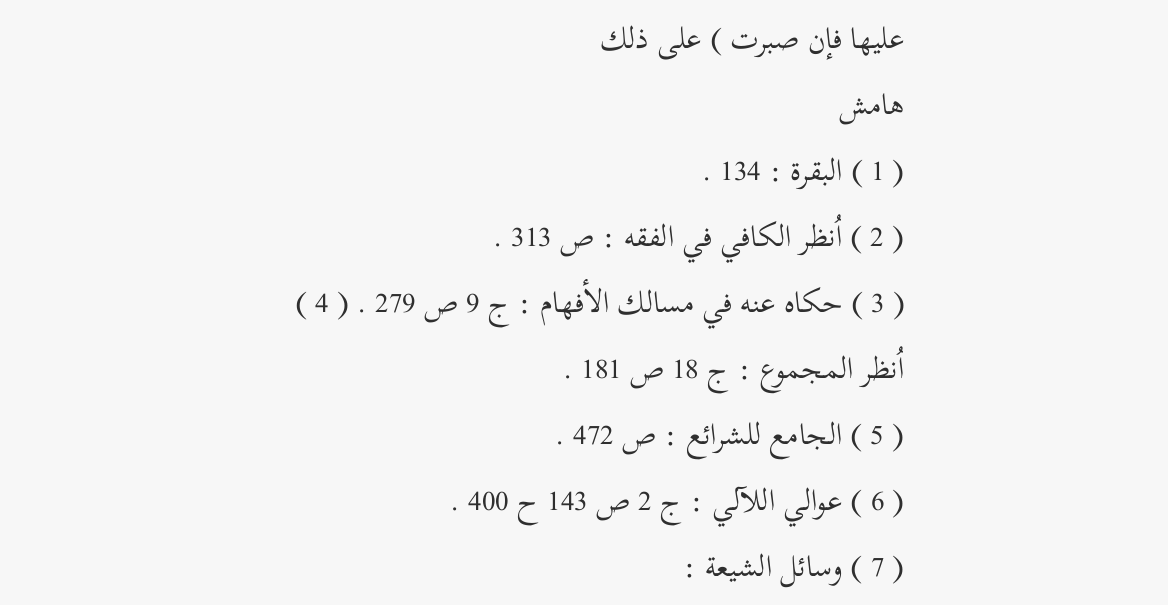عليها فإن صبرت ) على ذلك
هامش
( 1 ) البقرة : 134 .
( 2 ) اُنظر الكافي في الفقه : ص 313 .
( 3 ) حكاه عنه في مسالك الأفهام : ج 9 ص 279 . ( 4 ) اُنظر المجموع : ج 18 ص 181 .
( 5 ) الجامع للشرائع : ص 472 .
( 6 ) عوالي اللآلي : ج 2 ص 143 ح 400 .
( 7 ) وسائل الشيعة :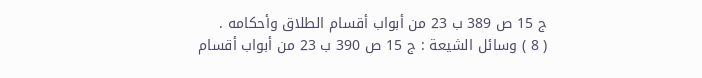ج 15 ص 389 ب 23 من أبواب أقسام الطلاق وأحكامه .
( 8 ) وسائل الشيعة : ج 15 ص 390 ب 23 من أبواب أقسام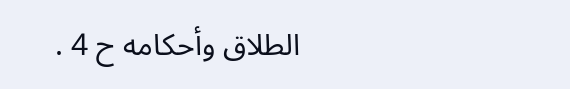الطلاق وأحكامه ح 4 .